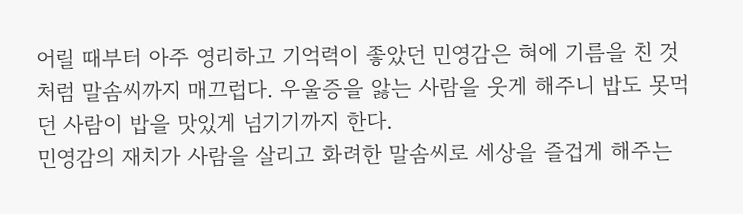어릴 때부터 아주 영리하고 기억력이 좋았던 민영감은 혀에 기름을 친 것처럼 말솜씨까지 매끄럽다. 우울증을 앓는 사람을 웃게 해주니 밥도 못먹던 사람이 밥을 맛있게 넘기기까지 한다.
민영감의 재치가 사람을 살리고 화려한 말솜씨로 세상을 즐겁게 해주는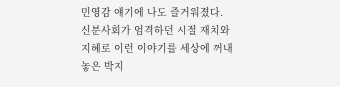민영감 얘기에 나도 즐거워졌다.
신분사회가 엄격하던 시절 재치와 지혜로 이런 이야기를 세상에 꺼내놓은 박지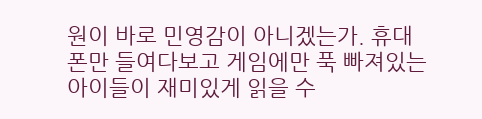원이 바로 민영감이 아니겠는가. 휴대폰만 들여다보고 게임에만 푹 빠져있는 아이들이 재미있게 읽을 수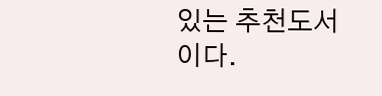있는 추천도서이다.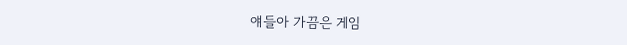얘들아 가끔은 게임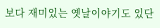보다 재미있는 옛날이야기도 있단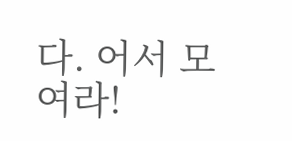다. 어서 모여라!